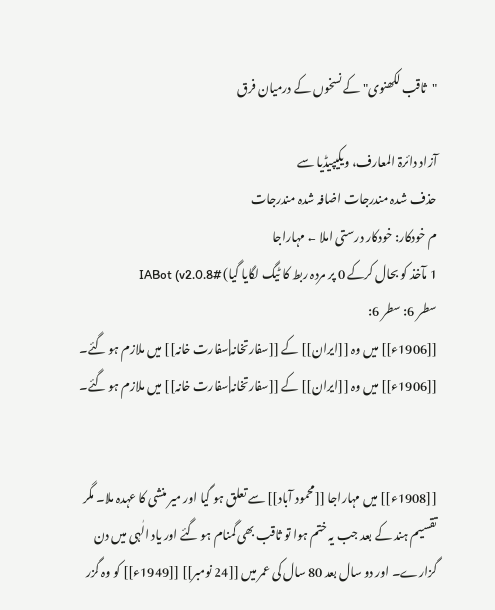"ثاقب لکھنوی" کے نسخوں کے درمیان فرق

آزاد دائرۃ المعارف، ویکیپیڈیا سے
حذف شدہ مندرجات اضافہ شدہ مندرجات
م خودکار: خودکار درستی املا ← مہاراجا
1 مآخذ کو بحال کرکے 0 پر مردہ ربط کا ٹیگ لگایا گیا) #IABot (v2.0.8
سطر 6: سطر 6:
[[1906ء]] میں وہ [[ایران]] کے [[سفارتخانہ|سفارت خانہ]] میں ملازم ہو گئے۔
[[1906ء]] میں وہ [[ایران]] کے [[سفارتخانہ|سفارت خانہ]] میں ملازم ہو گئے۔


[[1908ء]] میں مہاراجا [[محمود آباد]] سے تعلق ہو گیا اور میر منشی کا عہدہ ملا۔ مگر تقسیم ہند کے بعد جب یہ ختم ہوا تو ثاقب بھی گمنام ہو گئے اور یاد الٰہی میں دن گزارے۔ اور دو سال بعد 80 سال کی عمر میں [[24 نومبر]] [[1949ء]] کو وہ گزر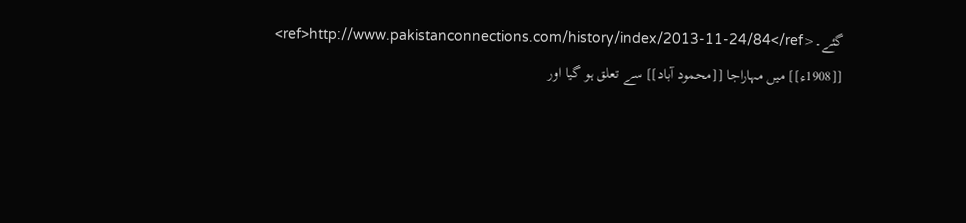گئے۔<ref>http://www.pakistanconnections.com/history/index/2013-11-24/84</ref>
[[1908ء]] میں مہاراجا [[محمود آباد]] سے تعلق ہو گیا اور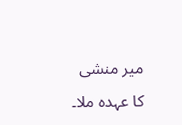میر منشی کا عہدہ ملا۔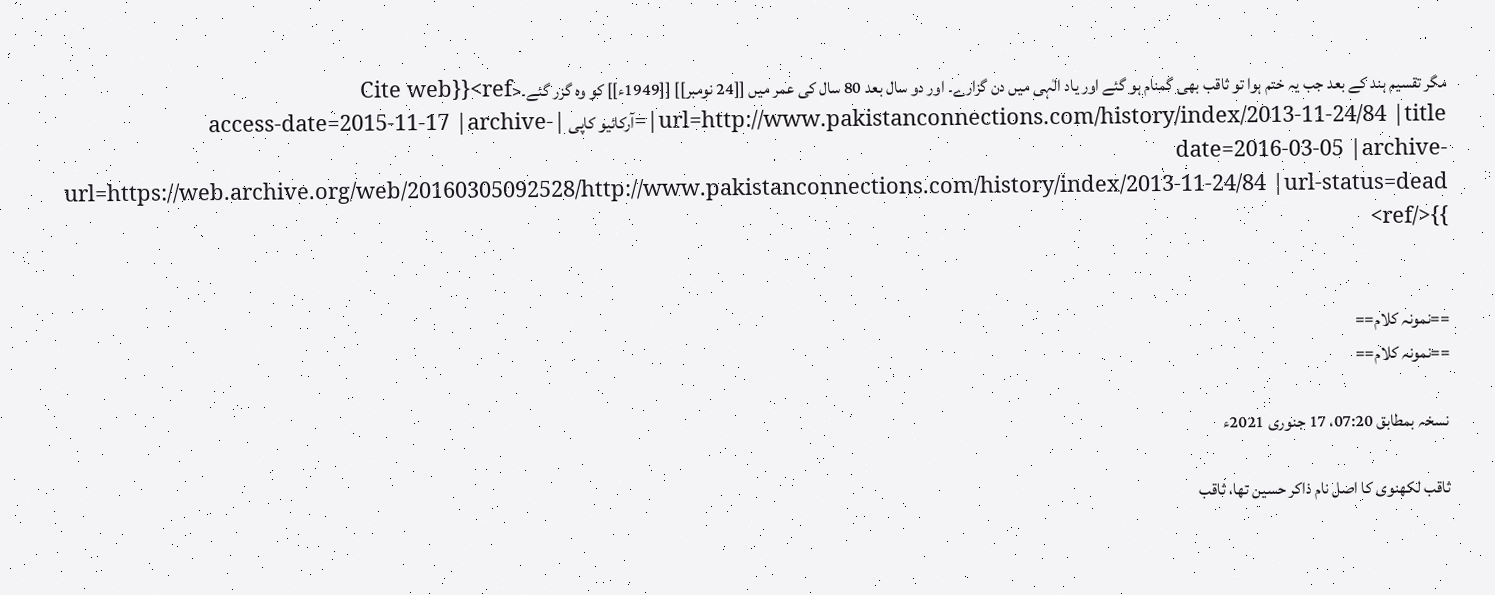مگر تقسیم ہند کے بعد جب یہ ختم ہوا تو ثاقب بھی گمنام ہو گئے اور یاد الٰہی میں دن گزارے۔ اور دو سال بعد 80 سال کی عمر میں [[24 نومبر]] [[1949ء]] کو وہ گزر گئے۔<ref>{{Cite web |url=http://www.pakistanconnections.com/history/index/2013-11-24/84 |title=آرکائیو کاپی |access-date=2015-11-17 |archive-date=2016-03-05 |archive-url=https://web.archive.org/web/20160305092528/http://www.pakistanconnections.com/history/index/2013-11-24/84 |url-status=dead }}</ref>


==نمونہ کلام==
==نمونہ کلام==

نسخہ بمطابق 07:20، 17 جنوری 2021ء

ثاقب لکھنوی کا اصل نام ذاکر حسین تھا، ثاقب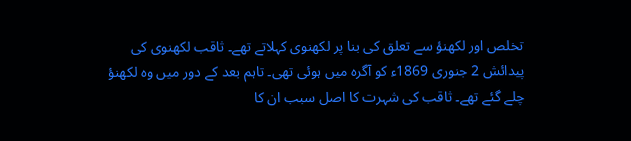تخلص اور لکھنؤ سے تعلق کی بنا پر لکھنوی کہلاتے تھے۔ ثاقب لکھنوی کی پیدائش 2 جنوری 1869ء کو آگرہ میں ہوئی تھی۔ تاہم بعد کے دور میں وہ لکھنؤ چلے گئے تھے۔ ثاقب کی شہرت کا اصل سبب ان کا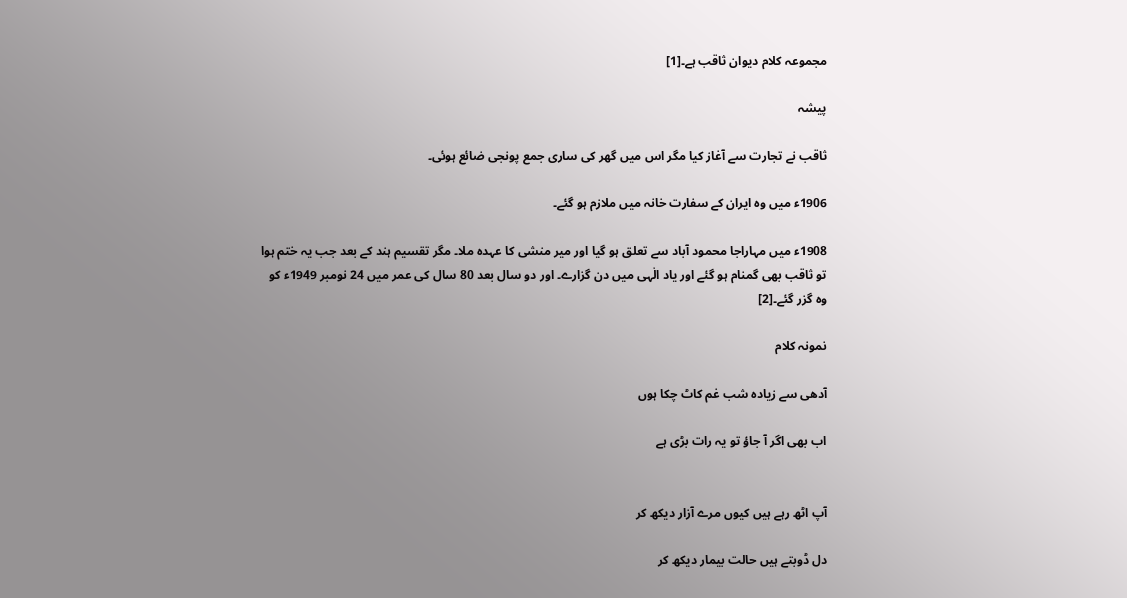مجموعہ کلام دیوان ثاقب ہے۔[1]

پیشہ

ثاقب نے تجارت سے آغاز کیا مگر اس میں گھر کی ساری جمع پونجی ضائع ہوئی۔

1906ء میں وہ ایران کے سفارت خانہ میں ملازم ہو گئے۔

1908ء میں مہاراجا محمود آباد سے تعلق ہو گیا اور میر منشی کا عہدہ ملا۔ مگر تقسیم ہند کے بعد جب یہ ختم ہوا تو ثاقب بھی گمنام ہو گئے اور یاد الٰہی میں دن گزارے۔ اور دو سال بعد 80 سال کی عمر میں 24 نومبر 1949ء کو وہ گزر گئے۔[2]

نمونہ کلام

آدھی سے زیادہ شب غم کاٹ چکا ہوں

اب بھی اگر آ جاؤ تو یہ رات بڑی ہے


آپ اٹھ رہے ہیں کیوں مرے آزار دیکھ کر

دل ڈوبتے ہیں حالت بیمار دیکھ کر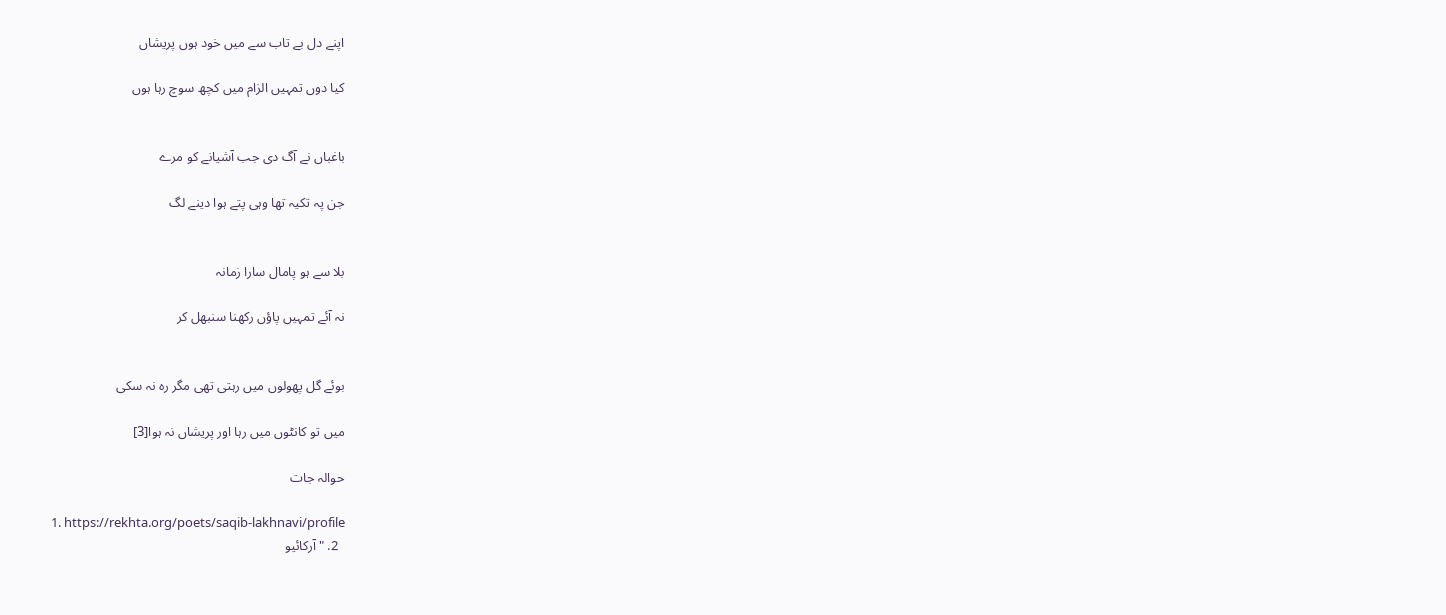اپنے دل بے تاب سے میں خود ہوں پریشاں

کیا دوں تمہیں الزام میں کچھ سوچ رہا ہوں


باغباں نے آگ دی جب آشیانے کو مرے

جن پہ تکیہ تھا وہی پتے ہوا دینے لگ


بلا سے ہو پامال سارا زمانہ

نہ آئے تمہیں پاؤں رکھنا سنبھل کر


بوئے گل پھولوں میں رہتی تھی مگر رہ نہ سکی

میں تو کانٹوں میں رہا اور پریشاں نہ ہوا[3]

حوالہ جات

  1. https://rekhta.org/poets/saqib-lakhnavi/profile
  2. "آرکائیو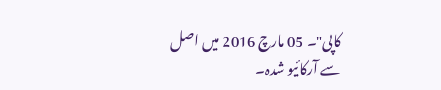کاپی"۔ 05 مارچ 2016 میں اصل سے آرکائیو شدہ۔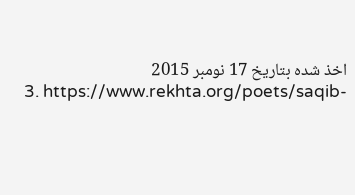اخذ شدہ بتاریخ 17 نومبر 2015
  3. https://www.rekhta.org/poets/saqib-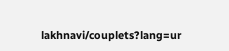lakhnavi/couplets?lang=ur